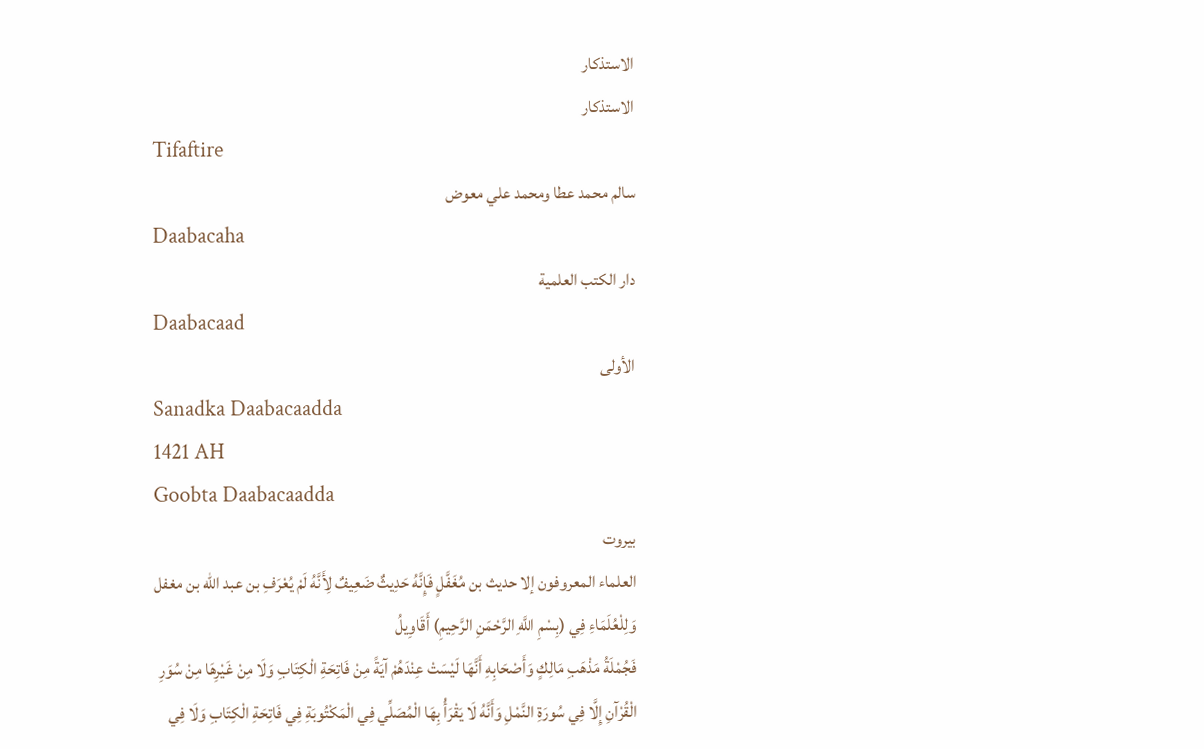الاستذكار
الاستذكار
Tifaftire
سالم محمد عطا ومحمد علي معوض
Daabacaha
دار الكتب العلمية
Daabacaad
الأولى
Sanadka Daabacaadda
1421 AH
Goobta Daabacaadda
بيروت
العلماء المعروفون إلا حديث بن مُغَفَّلٍ فَإِنَّهُ حَدِيثٌ ضَعِيفٌ لِأَنَّهُ لَمْ يُعْرَفِ بن عبد الله بن مغفل
وَلِلْعُلَمَاءِ فِي (بِسْمِ اللَّهِ الرَّحْمَنِ الرَّحِيمِ) أَقَاوِيلُ
فَجُمْلَةُ مَذْهَبِ مَالِكٍ وَأَصْحَابِهِ أَنَّهَا لَيْسَتْ عِنْدَهُمْ آيَةً مِنْ فَاتِحَةِ الْكِتَابِ وَلَا مِنْ غَيْرِهَا مِنْ سُوَرِ الْقُرْآنِ إِلَّا فِي سُورَةِ النَّمْلِ وَأَنَّهُ لَا يَقْرَأُ بِهَا الْمُصَلِّي فِي الْمَكْتُوبَةِ فِي فَاتِحَةِ الْكِتَابِ وَلَا فِي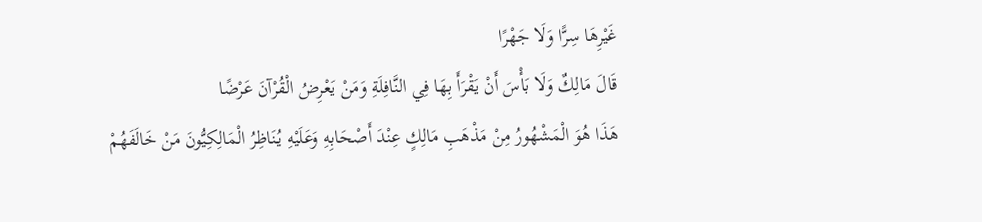غَيْرِهَا سِرًّا وَلَا جَهْرًا
قَالَ مَالِكٌ وَلَا بَأْسَ أَنْ يَقْرَأَ بِهَا فِي النَّافِلَةِ وَمَنْ يَعْرِضُ الْقُرْآنَ عَرْضًا
هَذَا هُوَ الْمَشْهُورُ مِنْ مَذْهَبِ مَالِكٍ عِنْدَ أَصْحَابِهِ وَعَلَيْهِ يُنَاظِرُ الْمَالِكِيُّونَ مَنْ خَالَفَهُمْ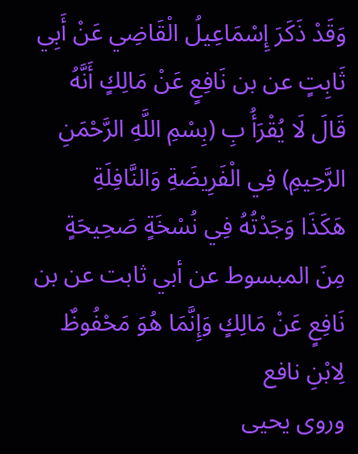وَقَدْ ذَكَرَ إِسْمَاعِيلُ الْقَاضِي عَنْ أَبِي ثَابِتٍ عن بن نَافِعٍ عَنْ مَالِكٍ أَنَّهُ قَالَ لَا يُقْرَأُ بِ (بِسْمِ اللَّهِ الرَّحْمَنِ الرَّحِيمِ) فِي الْفَرِيضَةِ وَالنَّافِلَةِ
هَكَذَا وَجَدْتُهُ فِي نُسْخَةٍ صَحِيحَةٍ مِنَ المبسوط عن أبي ثابت عن بن نَافِعٍ عَنْ مَالِكٍ وَإِنَّمَا هُوَ مَحْفُوظٌ لِابْنِ نافع
وروى يحيى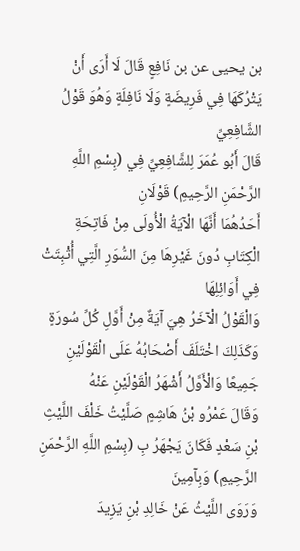بن يحيى عن بن نَافِعٍ قَالَ لَا أَرَى أَنْ يَتْرُكَهَا فِي فَرِيضَةٍ وَلَا نَافِلَةٍ وَهُوَ قَوْلُ الشَّافِعِيِّ
قَالَ أَبُو عُمَرَ لِلشَّافِعِيِّ فِي (بِسْمِ اللَّهِ الرَّحْمَنِ الرَّحِيمِ) قَوْلَانِ
أَحَدُهُمَا أَنَّهَا الْآيَةُ الْأُولَى مِنْ فَاتِحَةِ الْكِتَابِ دُونَ غَيْرِهَا مِنَ السُّوَرِ الَّتِي أُثْبِتَتْ فِي أَوَائِلِهَا
وَالْقَوْلُ الْآخَرُ هِيَ آيَةٌ مِنْ أَوَّلِ كُلِّ سُورَةٍ
وَكَذَلِكَ اخْتَلَفَ أَصْحَابُهُ عَلَى الْقَوْلَيْنِ جَمِيعًا وَالْأَوَّلُ أَشْهَرُ الْقَوْلَيْنِ عَنْهُ
وَقَالَ عَمْرُو بْنُ هَاشِمٍ صَلَّيْتُ خَلْفَ اللَّيْثِ بْنِ سَعْدٍ فَكَانَ يَجْهَرُ بِ (بِسْمِ اللَّهِ الرَّحْمَنِ الرَّحِيمِ) وَبِآمِينَ
وَرَوَى اللَّيْثُ عَنْ خَالِدِ بْنِ يَزِيدَ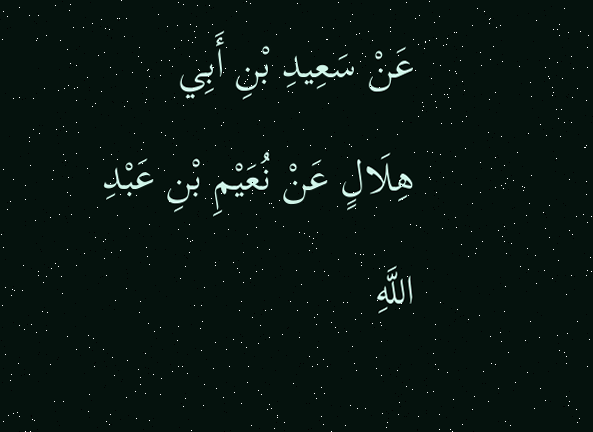عَنْ سَعِيدِ بْنِ أَبِي هِلَالٍ عَنْ نُعَيْمِ بْنِ عَبْدِ اللَّهِ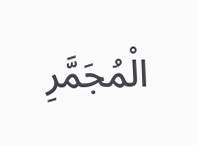الْمُجَمَّرِ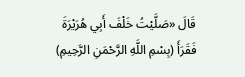قَالَ «صَلَّيْتُ خَلْفَ أَبِي هُرَيْرَةَ فَقَرَأَ (بِسْمِ اللَّهِ الرَّحْمَنِ الرَّحِيمِ)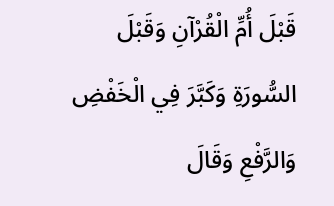قَبْلَ أُمِّ الْقُرْآنِ وَقَبْلَ السُّورَةِ وَكَبَّرَ فِي الْخَفْضِ وَالرَّفْعِ وَقَالَ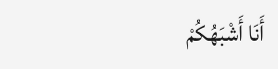أَنَا أَشْبَهُكُمْ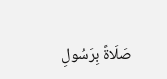صَلَاةً بِرَسُولِ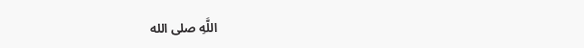اللَّهِ صلى الله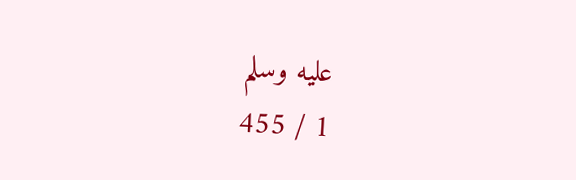عليه وسلم
1 / 455